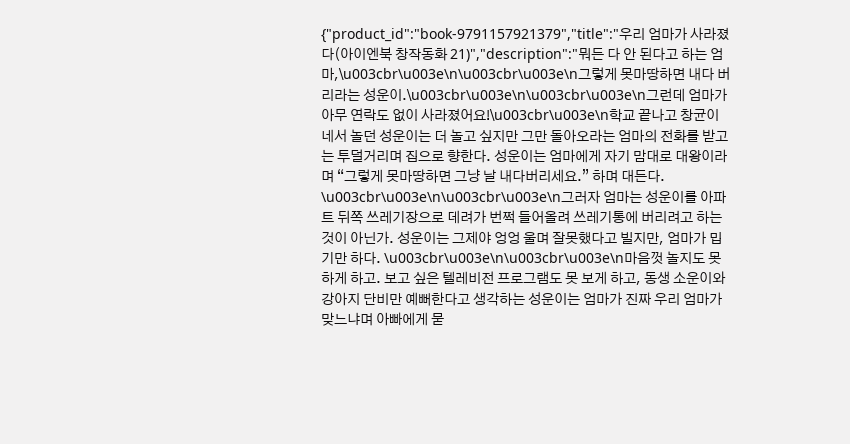{"product_id":"book-9791157921379","title":"우리 엄마가 사라졌다(아이엔북 창작동화 21)","description":"뭐든 다 안 된다고 하는 엄마,\u003cbr\u003e\n\u003cbr\u003e\n그렇게 못마땅하면 내다 버리라는 성운이.\u003cbr\u003e\n\u003cbr\u003e\n그런데 엄마가 아무 연락도 없이 사라졌어요!\u003cbr\u003e\n학교 끝나고 창균이네서 놀던 성운이는 더 놀고 싶지만 그만 돌아오라는 엄마의 전화를 받고는 투덜거리며 집으로 향한다. 성운이는 엄마에게 자기 맘대로 대왕이라며 “그렇게 못마땅하면 그냥 날 내다버리세요.” 하며 대든다. \u003cbr\u003e\n\u003cbr\u003e\n그러자 엄마는 성운이를 아파트 뒤쪽 쓰레기장으로 데려가 번쩍 들어올려 쓰레기통에 버리려고 하는 것이 아닌가. 성운이는 그제야 엉엉 울며 잘못했다고 빌지만, 엄마가 밉기만 하다. \u003cbr\u003e\n\u003cbr\u003e\n마음껏 놀지도 못하게 하고. 보고 싶은 텔레비전 프로그램도 못 보게 하고, 동생 소운이와 강아지 단비만 예뻐한다고 생각하는 성운이는 엄마가 진짜 우리 엄마가 맞느냐며 아빠에게 묻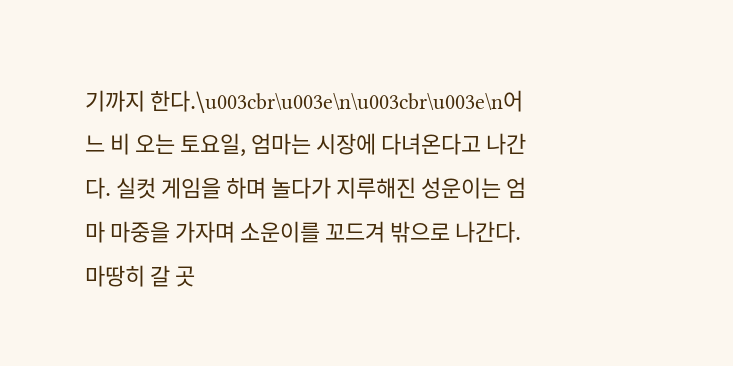기까지 한다.\u003cbr\u003e\n\u003cbr\u003e\n어느 비 오는 토요일, 엄마는 시장에 다녀온다고 나간다. 실컷 게임을 하며 놀다가 지루해진 성운이는 엄마 마중을 가자며 소운이를 꼬드겨 밖으로 나간다. 마땅히 갈 곳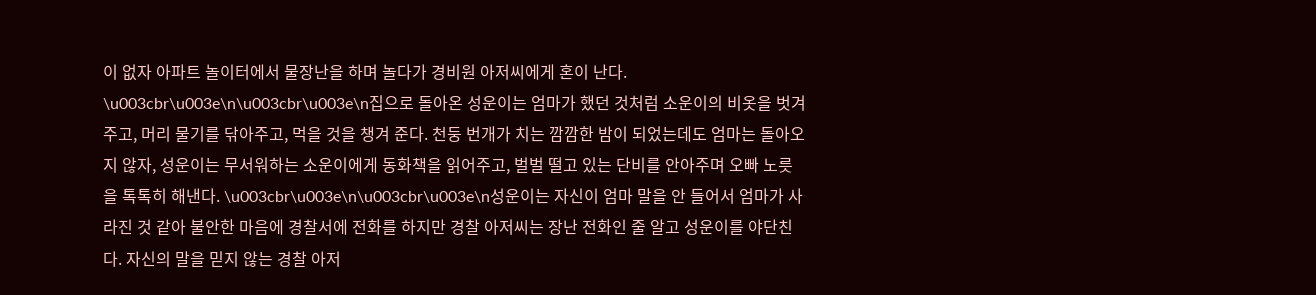이 없자 아파트 놀이터에서 물장난을 하며 놀다가 경비원 아저씨에게 혼이 난다. \u003cbr\u003e\n\u003cbr\u003e\n집으로 돌아온 성운이는 엄마가 했던 것처럼 소운이의 비옷을 벗겨주고, 머리 물기를 닦아주고, 먹을 것을 챙겨 준다. 천둥 번개가 치는 깜깜한 밤이 되었는데도 엄마는 돌아오지 않자, 성운이는 무서워하는 소운이에게 동화책을 읽어주고, 벌벌 떨고 있는 단비를 안아주며 오빠 노릇을 톡톡히 해낸다. \u003cbr\u003e\n\u003cbr\u003e\n성운이는 자신이 엄마 말을 안 들어서 엄마가 사라진 것 같아 불안한 마음에 경찰서에 전화를 하지만 경찰 아저씨는 장난 전화인 줄 알고 성운이를 야단친다. 자신의 말을 믿지 않는 경찰 아저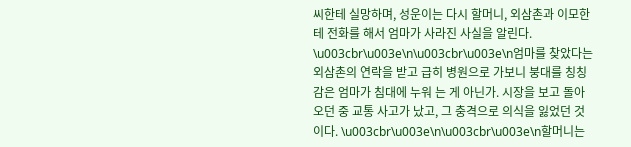씨한테 실망하며, 성운이는 다시 할머니, 외삼촌과 이모한테 전화를 해서 엄마가 사라진 사실을 알린다. \u003cbr\u003e\n\u003cbr\u003e\n엄마를 찾았다는 외삼촌의 연락을 받고 급히 병원으로 가보니 붕대를 칭칭 감은 엄마가 침대에 누워 는 게 아닌가. 시장을 보고 돌아오던 중 교통 사고가 났고, 그 충격으로 의식을 잃었던 것이다. \u003cbr\u003e\n\u003cbr\u003e\n할머니는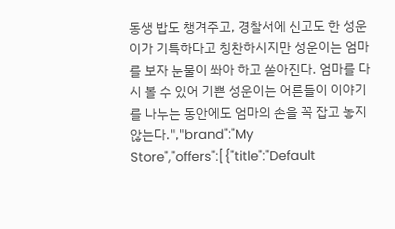동생 밥도 챙겨주고, 경찰서에 신고도 한 성운이가 기특하다고 칭찬하시지만 성운이는 엄마를 보자 눈물이 쏴아 하고 쏟아진다. 엄마를 다시 볼 수 있어 기쁜 성운이는 어른들이 이야기를 나누는 동안에도 엄마의 손을 꼭 잡고 놓지 않는다.","brand":"My Store","offers":[{"title":"Default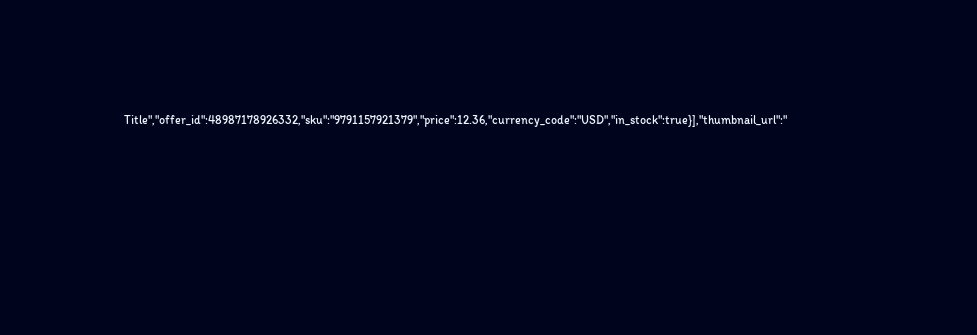Title","offer_id":48987178926332,"sku":"9791157921379","price":12.36,"currency_code":"USD","in_stock":true}],"thumbnail_url":"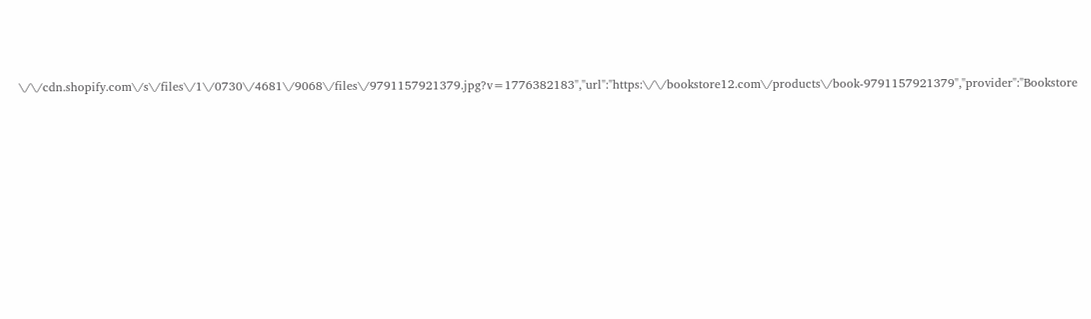\/\/cdn.shopify.com\/s\/files\/1\/0730\/4681\/9068\/files\/9791157921379.jpg?v=1776382183","url":"https:\/\/bookstore12.com\/products\/book-9791157921379","provider":"Bookstore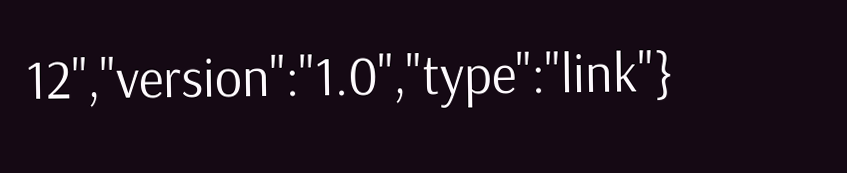12","version":"1.0","type":"link"}